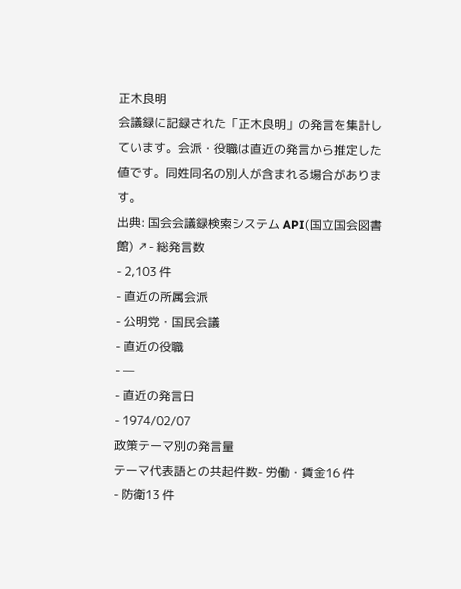正木良明
会議録に記録された「正木良明」の発言を集計しています。会派・役職は直近の発言から推定した値です。同姓同名の別人が含まれる場合があります。
出典: 国会会議録検索システム API(国立国会図書館) ↗- 総発言数
- 2,103 件
- 直近の所属会派
- 公明党・国民会議
- 直近の役職
- —
- 直近の発言日
- 1974/02/07
政策テーマ別の発言量
テーマ代表語との共起件数- 労働・賃金16 件
- 防衛13 件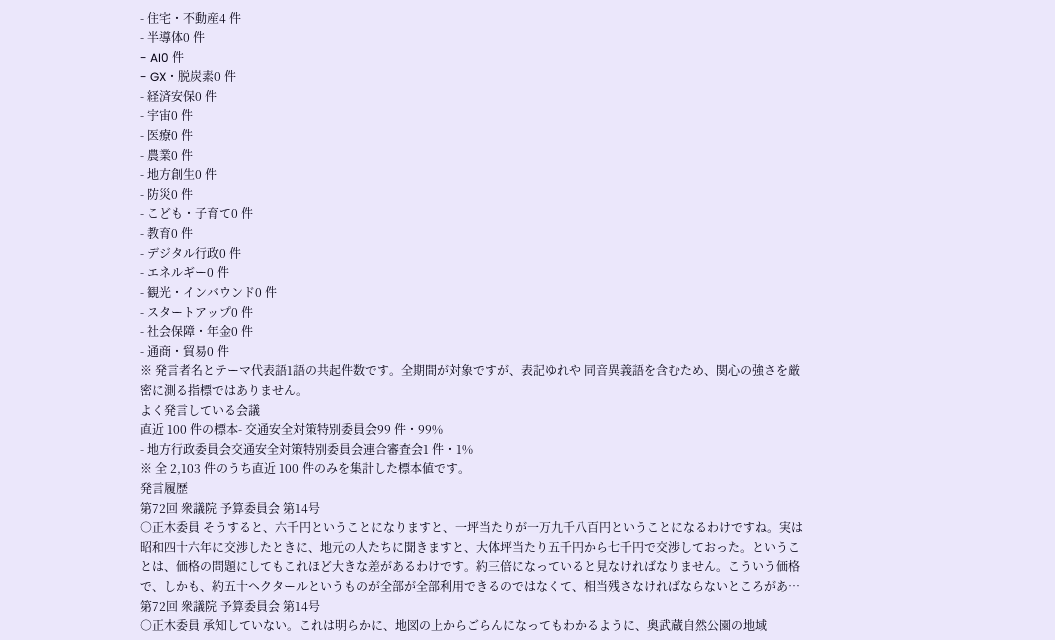- 住宅・不動産4 件
- 半導体0 件
- AI0 件
- GX・脱炭素0 件
- 経済安保0 件
- 宇宙0 件
- 医療0 件
- 農業0 件
- 地方創生0 件
- 防災0 件
- こども・子育て0 件
- 教育0 件
- デジタル行政0 件
- エネルギー0 件
- 観光・インバウンド0 件
- スタートアップ0 件
- 社会保障・年金0 件
- 通商・貿易0 件
※ 発言者名とテーマ代表語1語の共起件数です。全期間が対象ですが、表記ゆれや 同音異義語を含むため、関心の強さを厳密に測る指標ではありません。
よく発言している会議
直近 100 件の標本- 交通安全対策特別委員会99 件・99%
- 地方行政委員会交通安全対策特別委員会連合審査会1 件・1%
※ 全 2,103 件のうち直近 100 件のみを集計した標本値です。
発言履歴
第72回 衆議院 予算委員会 第14号
○正木委員 そうすると、六千円ということになりますと、一坪当たりが一万九千八百円ということになるわけですね。実は昭和四十六年に交渉したときに、地元の人たちに聞きますと、大体坪当たり五千円から七千円で交渉しておった。ということは、価格の問題にしてもこれほど大きな差があるわけです。約三倍になっていると見なければなりません。こういう価格で、しかも、約五十ヘクタールというものが全部が全部利用できるのではなくて、相当残さなければならないところがあ…
第72回 衆議院 予算委員会 第14号
○正木委員 承知していない。これは明らかに、地図の上からごらんになってもわかるように、奥武蔵自然公園の地域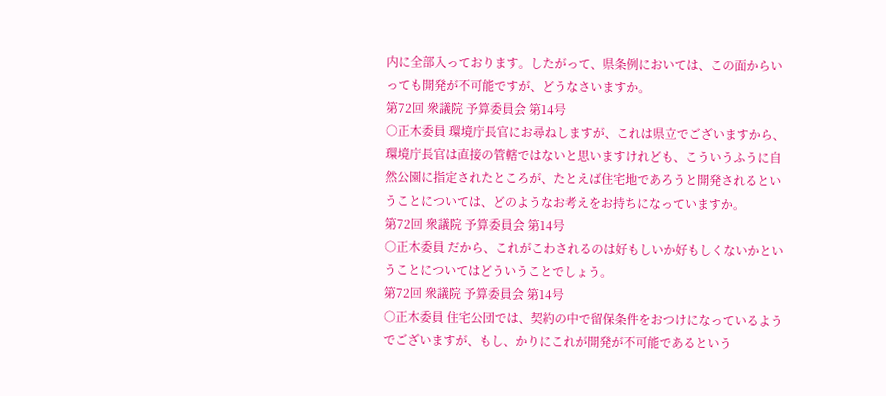内に全部入っております。したがって、県条例においては、この面からいっても開発が不可能ですが、どうなさいますか。
第72回 衆議院 予算委員会 第14号
○正木委員 環境庁長官にお尋ねしますが、これは県立でございますから、環境庁長官は直接の管轄ではないと思いますけれども、こういうふうに自然公園に指定されたところが、たとえば住宅地であろうと開発されるということについては、どのようなお考えをお持ちになっていますか。
第72回 衆議院 予算委員会 第14号
○正木委員 だから、これがこわされるのは好もしいか好もしくないかということについてはどういうことでしょう。
第72回 衆議院 予算委員会 第14号
○正木委員 住宅公団では、契約の中で留保条件をおつけになっているようでございますが、もし、かりにこれが開発が不可能であるという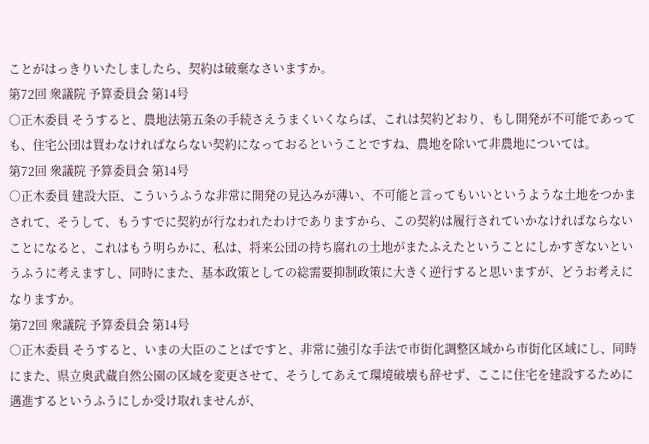ことがはっきりいたしましたら、契約は破棄なさいますか。
第72回 衆議院 予算委員会 第14号
○正木委員 そうすると、農地法第五条の手続さえうまくいくならば、これは契約どおり、もし開発が不可能であっても、住宅公団は買わなければならない契約になっておるということですね、農地を除いて非農地については。
第72回 衆議院 予算委員会 第14号
○正木委員 建設大臣、こういうふうな非常に開発の見込みが薄い、不可能と言ってもいいというような土地をつかまされて、そうして、もうすでに契約が行なわれたわけでありますから、この契約は履行されていかなければならないことになると、これはもう明らかに、私は、将来公団の持ち腐れの土地がまたふえたということにしかすぎないというふうに考えますし、同時にまた、基本政策としての総需要抑制政策に大きく逆行すると思いますが、どうお考えになりますか。
第72回 衆議院 予算委員会 第14号
○正木委員 そうすると、いまの大臣のことばですと、非常に強引な手法で市街化調整区域から市街化区域にし、同時にまた、県立奥武蔵自然公園の区域を変更させて、そうしてあえて環境破壊も辞せず、ここに住宅を建設するために邁進するというふうにしか受け取れませんが、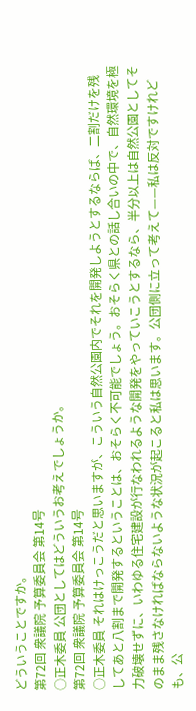どういうことですか。
第72回 衆議院 予算委員会 第14号
○正木委員 公団としてはどういうお考えでしょうか。
第72回 衆議院 予算委員会 第14号
○正木委員 それはけっこうだと思いますが、こういう自然公園内でそれを開発しようとするならば、二割だけを残してあと八割まで開発するということは、おそらく不可能でしょう。おそらく県との話し合いの中で、自然環境を極力破壊せずに、いわゆる住宅建設が行なわれるような開発をやっていこうとするなら、半分以上は自然公園としてそのまま残さなければならないような状況が起こると私は思います。公団側に立って考えて——私は反対ですけれども、公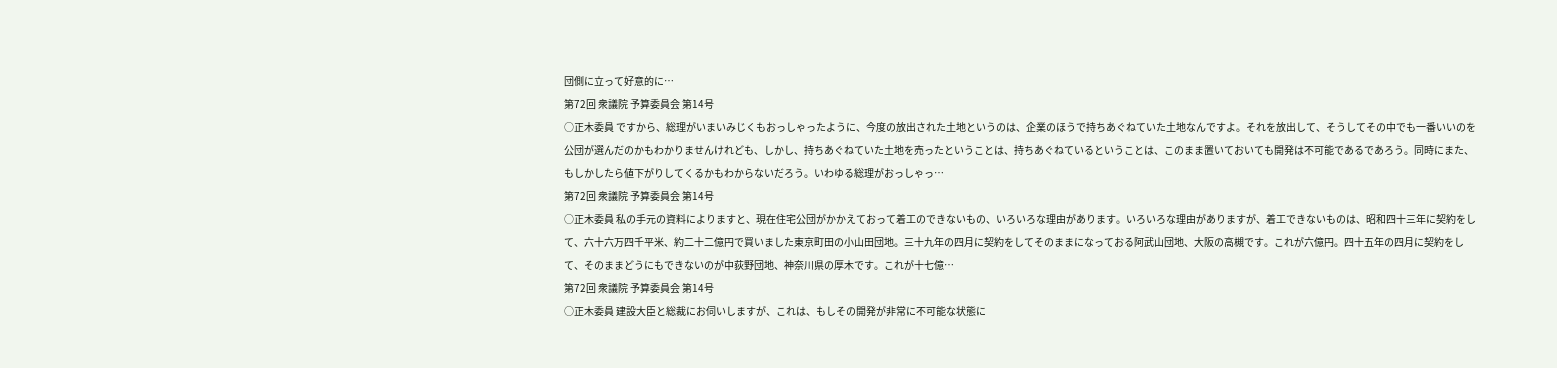団側に立って好意的に…
第72回 衆議院 予算委員会 第14号
○正木委員 ですから、総理がいまいみじくもおっしゃったように、今度の放出された土地というのは、企業のほうで持ちあぐねていた土地なんですよ。それを放出して、そうしてその中でも一番いいのを公団が選んだのかもわかりませんけれども、しかし、持ちあぐねていた土地を売ったということは、持ちあぐねているということは、このまま置いておいても開発は不可能であるであろう。同時にまた、もしかしたら値下がりしてくるかもわからないだろう。いわゆる総理がおっしゃっ…
第72回 衆議院 予算委員会 第14号
○正木委員 私の手元の資料によりますと、現在住宅公団がかかえておって着工のできないもの、いろいろな理由があります。いろいろな理由がありますが、着工できないものは、昭和四十三年に契約をして、六十六万四千平米、約二十二億円で買いました東京町田の小山田団地。三十九年の四月に契約をしてそのままになっておる阿武山団地、大阪の高槻です。これが六億円。四十五年の四月に契約をして、そのままどうにもできないのが中荻野団地、神奈川県の厚木です。これが十七億…
第72回 衆議院 予算委員会 第14号
○正木委員 建設大臣と総裁にお伺いしますが、これは、もしその開発が非常に不可能な状態に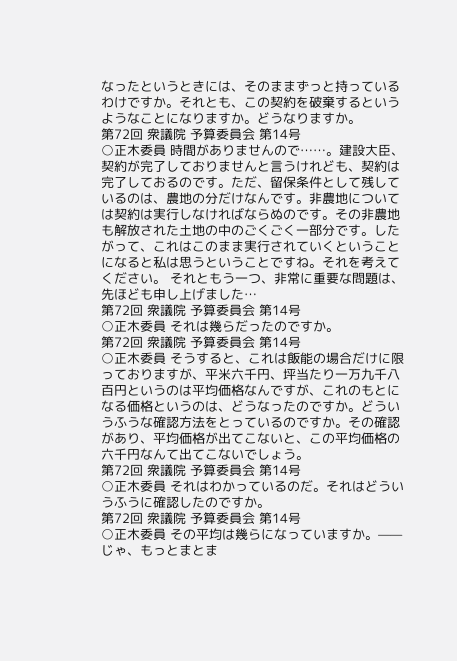なったというときには、そのままずっと持っているわけですか。それとも、この契約を破棄するというようなことになりますか。どうなりますか。
第72回 衆議院 予算委員会 第14号
○正木委員 時間がありませんので……。建設大臣、契約が完了しておりませんと言うけれども、契約は完了しておるのです。ただ、留保条件として残しているのは、農地の分だけなんです。非農地については契約は実行しなければならぬのです。その非農地も解放された土地の中のごくごく一部分です。したがって、これはこのまま実行されていくということになると私は思うということですね。それを考えてください。 それともう一つ、非常に重要な問題は、先ほども申し上げました…
第72回 衆議院 予算委員会 第14号
○正木委員 それは幾らだったのですか。
第72回 衆議院 予算委員会 第14号
○正木委員 そうすると、これは飯能の場合だけに限っておりますが、平米六千円、坪当たり一万九千八百円というのは平均価格なんですが、これのもとになる価格というのは、どうなったのですか。どういうふうな確認方法をとっているのですか。その確認があり、平均価格が出てこないと、この平均価格の六千円なんて出てこないでしょう。
第72回 衆議院 予算委員会 第14号
○正木委員 それはわかっているのだ。それはどういうふうに確認したのですか。
第72回 衆議院 予算委員会 第14号
○正木委員 その平均は幾らになっていますか。——じゃ、もっとまとま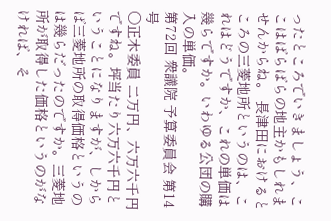ったところでいきましょう、ここはばらばらの地主かもしれませんからね。 長津田におけるところの三菱地所というのは、これはどうですか、これの単価は幾らですか。いわゆる公団の購入の単価。
第72回 衆議院 予算委員会 第14号
○正木委員 二万円、六万六千円ですね。坪当たり六万六千円ということになりますが、しからば三菱地所の取得価格というのは幾らだったのですか。三菱地所が取得した価格というのがなければ、そ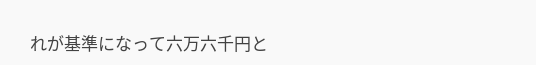れが基準になって六万六千円と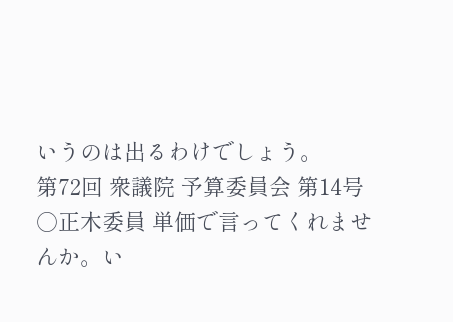いうのは出るわけでしょう。
第72回 衆議院 予算委員会 第14号
○正木委員 単価で言ってくれませんか。い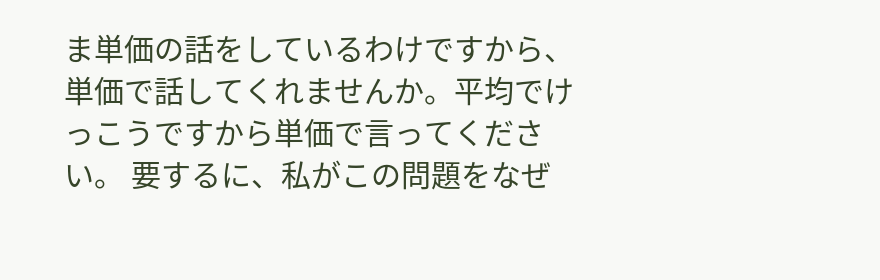ま単価の話をしているわけですから、単価で話してくれませんか。平均でけっこうですから単価で言ってください。 要するに、私がこの問題をなぜ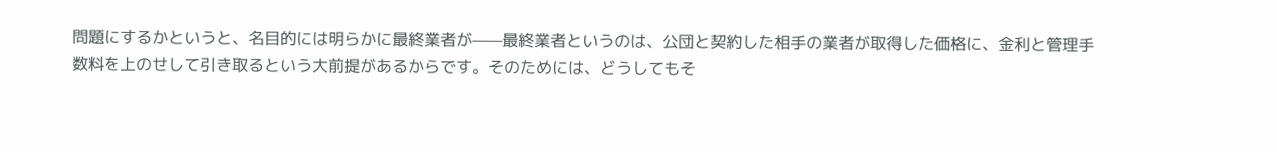問題にするかというと、名目的には明らかに最終業者が——最終業者というのは、公団と契約した相手の業者が取得した価格に、金利と管理手数料を上のせして引き取るという大前提があるからです。そのためには、どうしてもそ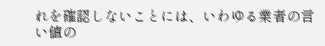れを確認しないことには、いわゆる業者の言い値の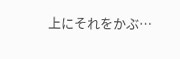上にそれをかぶ…